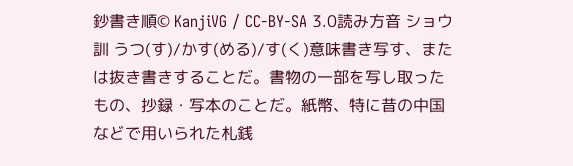鈔書き順© KanjiVG / CC-BY-SA 3.0読み方音 ショウ訓 うつ(す)/かす(める)/す(く)意味書き写す、または抜き書きすることだ。書物の一部を写し取ったもの、抄録・写本のことだ。紙幣、特に昔の中国などで用いられた札銭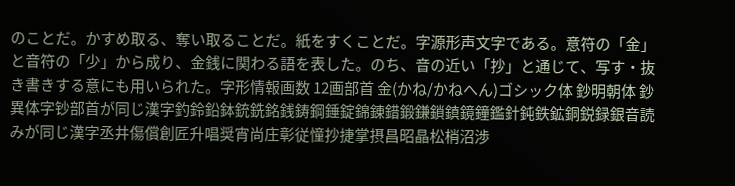のことだ。かすめ取る、奪い取ることだ。紙をすくことだ。字源形声文字である。意符の「金」と音符の「少」から成り、金銭に関わる語を表した。のち、音の近い「抄」と通じて、写す・抜き書きする意にも用いられた。字形情報画数 12画部首 金(かね/かねへん)ゴシック体 鈔明朝体 鈔異体字钞部首が同じ漢字釣鈴鉛鉢銃銑銘銭鋳鋼錘錠錦錬錯鍛鎌鎖鎮鏡鐘鑑針鈍鉄鉱銅鋭録銀音読みが同じ漢字丞井傷償創匠升唱奨宵尚庄彰従憧抄捷掌摂昌昭晶松梢沼渉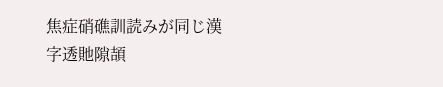焦症硝礁訓読みが同じ漢字透貤隙頡